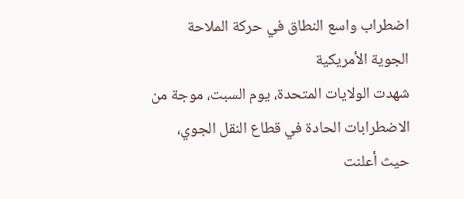اضطراب واسع النطاق في حركة الملاحة الجوية الأمريكية
شهدت الولايات المتحدة، يوم السبت، موجة من الاضطرابات الحادة في قطاع النقل الجوي، حيث أعلنت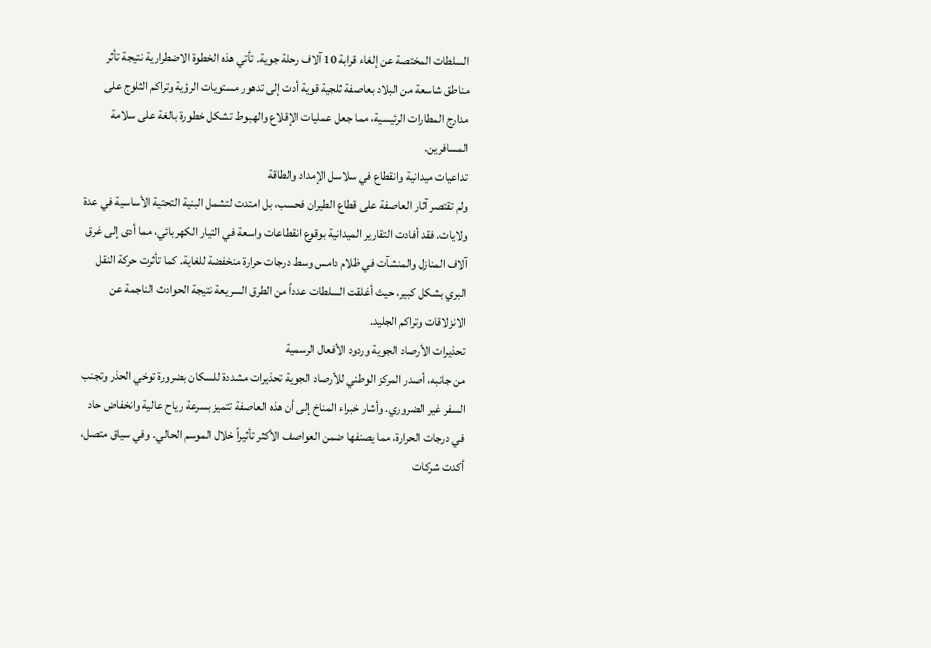السلطات المختصة عن إلغاء قرابة 10 آلاف رحلة جوية. تأتي هذه الخطوة الاضطرارية نتيجة تأثر مناطق شاسعة من البلاد بعاصفة ثلجية قوية أدت إلى تدهور مستويات الرؤية وتراكم الثلوج على مدارج المطارات الرئيسية، مما جعل عمليات الإقلاع والهبوط تشكل خطورة بالغة على سلامة المسافرين.
تداعيات ميدانية وانقطاع في سلاسل الإمداد والطاقة
ولم تقتصر آثار العاصفة على قطاع الطيران فحسب، بل امتدت لتشمل البنية التحتية الأساسية في عدة ولايات. فقد أفادت التقارير الميدانية بوقوع انقطاعات واسعة في التيار الكهربائي، مما أدى إلى غرق آلاف المنازل والمنشآت في ظلام دامس وسط درجات حرارة منخفضة للغاية. كما تأثرت حركة النقل البري بشكل كبير، حيث أغلقت السلطات عدداً من الطرق السريعة نتيجة الحوادث الناجمة عن الانزلاقات وتراكم الجليد.
تحذيرات الأرصاد الجوية وردود الأفعال الرسمية
من جانبه، أصدر المركز الوطني للأرصاد الجوية تحذيرات مشددة للسكان بضرورة توخي الحذر وتجنب السفر غير الضروري. وأشار خبراء المناخ إلى أن هذه العاصفة تتميز بسرعة رياح عالية وانخفاض حاد في درجات الحرارة، مما يصنفها ضمن العواصف الأكثر تأثيراً خلال الموسم الحالي. وفي سياق متصل، أكدت شركات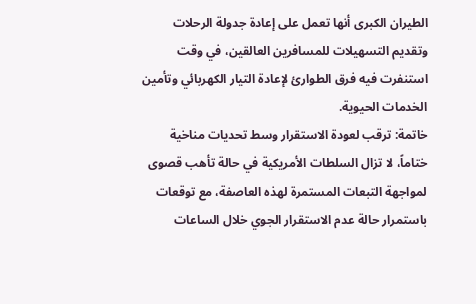الطيران الكبرى أنها تعمل على إعادة جدولة الرحلات وتقديم التسهيلات للمسافرين العالقين، في وقت استنفرت فيه فرق الطوارئ لإعادة التيار الكهربائي وتأمين الخدمات الحيوية.
خاتمة: ترقب لعودة الاستقرار وسط تحديات مناخية
ختاماً، لا تزال السلطات الأمريكية في حالة تأهب قصوى لمواجهة التبعات المستمرة لهذه العاصفة، مع توقعات باستمرار حالة عدم الاستقرار الجوي خلال الساعات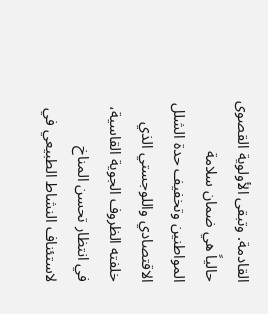القادمة. وتبقى الأولوية القصوى حالياً هي ضمان سلامة المواطنين وتخفيف حدة الشلل الاقتصادي واللوجستي الذي خلفته الظروف الجوية القاسية، في انتظار تحسن المناخ لاستئناف النشاط الطبيعي في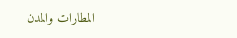المطارات والمدن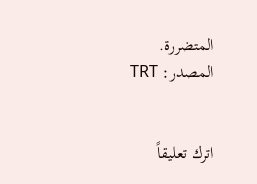المتضررة.
المصدر: TRT


اترك تعليقاً